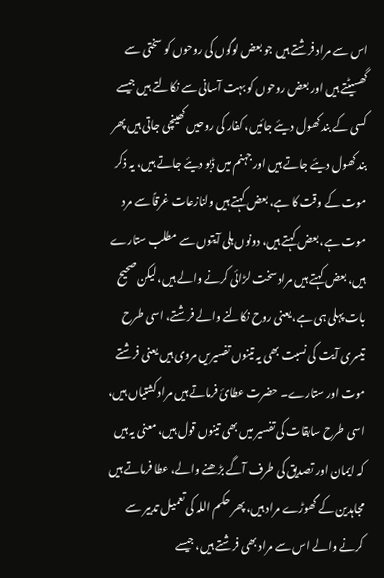اس سے مراد فرشتے ہیں جو بعض لوگوں کی روحوں کو سختی سے گھسیٹتے ہیں اور بعض روحوں کو بہت آسانی سے نکالتے ہیں جیسے کسی کے بند کھول دیئے جائیں، کفار کی روحیں کھینچی جاتی ہیں پھر بند کھول دیئے جاتے ہیں اور جہنم میں ڈبو دیئے جاتے ہیں، یہ ذکر موت کے وقت کا ہے، بعض کہتے ہیں ولنازعات غرقاً سے مرد موت ہے، بعض کہتے ہیں، دونوں ہلی آیتوں سے مطلب ستارے ہیں، بعض کہتے ہیں مراد سخت لڑائی کرنے والے ہیں، لیکن صحیح بات پہلی ہی ہے، یعنی روح نکالنے والے فرشتے، اسی طرح تیسری آیت کی نسبت بھی یہ تینوں تفسیریں مروی ہیں یعنی فرشتے موت اور ستارے۔ حضرت عطائ فرماتے ہیں مراد کشتیاں ہیں، اسی طرح سابقات کی تفسیر میں بھی تینوں قول ہیں، معنی یہ ہیں کہ ایمان اور تصدیق کی طرف آگے بڑھنے والے، عطا فرماتے ہیں مجاہدین کے گھوڑے مراد ہیں، پھر حکم اللہ کی تعمیل تدبیر سے کرنے والے اس سے مراد بھی فرشتے ہیں، جیسے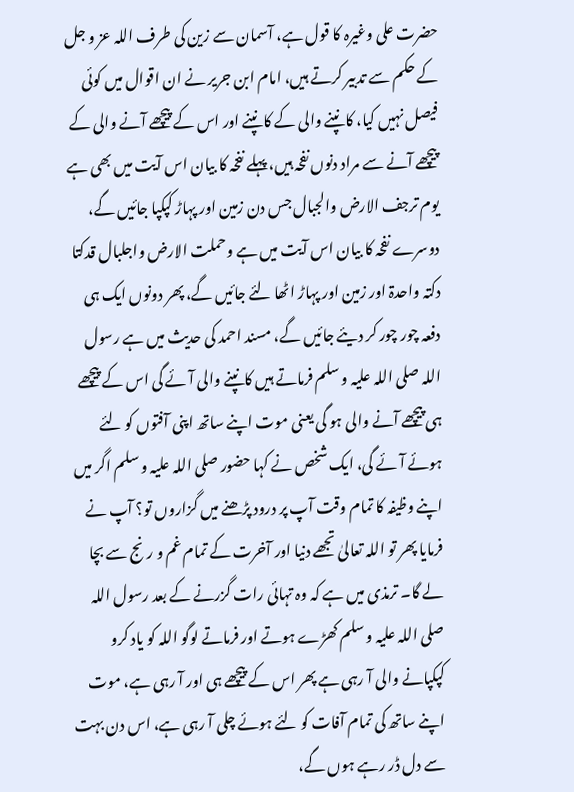حضرت علی وغیرہ کا قول ہے، آسمان سے زین کی طرف اللہ عز و جل کے حکم سے تدبیر کرتے ہیں، امام ابن جریر نے ان اقوال میں کوئی فیصل نہیں کیا، کانپنے والی کے کانپنے اور اس کے پیچھے آنے والی کے پیچھے آنے سے مراد دنوں نفخہ ہیں، پہلے نفخہ کا بیان اس آیت میں بھی ہے یوم ترجف الارض والجبال جس دن زمین اور پہاڑ کپکپا جائیں گے، دوسرے نفخہ کا بیان اس آیت میں ہے وحملت الارض واجلبال قدکتا دکتہ واحدۃ اور زمین اور پہاڑ اٹھا لئے جائیں گے، پھر دونوں ایک ہی دفعہ چور چور کر دیئے جائیں گے، مسند احمد کی حدیث میں ہے رسول اللہ صلی اللہ علیہ و سلم فرماتے ہیں کانپنے والی آئے گی اس کے پیچھے ہی پیچھے آنے والی ہو گی یعنی موت اپنے ساتھ اپنی آفتوں کو لئے ہوئے آئے گی، ایک شخص نے کہا حضور صلی اللہ علیہ و سلم اگر میں اپنے وظیفہ کا تمام وقت آپ پر درود پڑھنے میں گزاروں تو؟ آپ نے فرمایا پھر تو اللہ تعالیٰ تجھے دنیا اور آخرت کے تمام غم و رنج سے بچا لے گا۔ ترمذی میں ہے کہ وہ تہائی رات گزرنے کے بعد رسول اللہ صلی اللہ علیہ و سلم کھڑے ہوتے اور فرماتے لوگو اللہ کو یاد کرو کپکپانے والی آ رہی ہے پھر اس کے پیچھے ہی اور آ رہی ہے، موت اپنے ساتھ کی تمام آفات کو لئے ہوئے چلی آ رہی ہے، اس دن بہت سے دل ڈر رہے ہوں گے،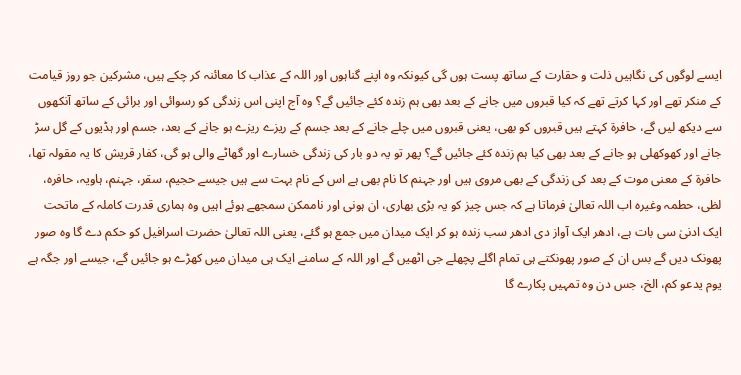ایسے لوگوں کی نگاہیں ذلت و حقارت کے ساتھ پست ہوں گی کیونکہ وہ اپنے گناہوں اور اللہ کے عذاب کا معائنہ کر چکے ہیں، مشرکین جو روز قیامت کے منکر تھے اور کہا کرتے تھے کہ کیا قبروں میں جانے کے بعد بھی ہم زندہ کئے جائیں گے؟ وہ آج اپنی اس زندگی کو رسوائی اور برائی کے ساتھ آنکھوں سے دیکھ لیں گے، حافرۃ کہتے ہیں قبروں کو بھی، یعنی قبروں میں چلے جانے کے بعد جسم کے ریزے ریزے ہو جانے کے بعد، جسم اور ہڈیوں کے گل سڑ جانے اور کھوکھلی ہو جانے کے بعد بھی کیا ہم زندہ کئے جائیں گے؟ پھر تو یہ دو بار کی زندگی خسارے اور گھاٹے والی ہو گی، کفار قریش کا یہ مقولہ تھا، حافرۃ کے معنی موت کے بعد کی زندگی کے بھی مروی ہیں اور جہنم کا نام بھی ہے اس کے نام بہت سے ہیں جیسے حجیم، سقر، جہنم، ہاویہ، حافرہ، لظی، حطمہ وغیرہ اب اللہ تعالیٰ فرماتا ہے کہ جس چیز کو یہ بڑی بھاری، ان ہونی اور ناممکن سمجھے ہوئے اہیں وہ ہماری قدرت کاملہ کے ماتحت ایک ادنیٰ سی بات ہے، ادھر ایک آواز دی ادھر سب زندہ ہو کر ایک میدان میں جمع ہو گئے، یعنی اللہ تعالیٰ حضرت اسرافیل کو حکم دے گا وہ صور پھونک دیں گے بس ان کے صور پھونکتے ہی تمام اگلے پچھلے جی اٹھیں گے اور اللہ کے سامنے ایک ہی میدان میں کھڑے ہو جائیں گے، جیسے اور جگہ ہے یوم یدعو کم، الخ، جس دن وہ تمہیں پکارے گا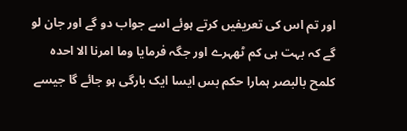اور تم اس کی تعریفیں کرتے ہوئے اسے جواب دو گے اور جان لو گے کہ بہت ہی کم ٹھہرے اور جگہ فرمایا وما امرنا الا احدہ کلمح بالبصر ہمارا حکم بس ایسا ایک بارگی ہو جائے گا جیسے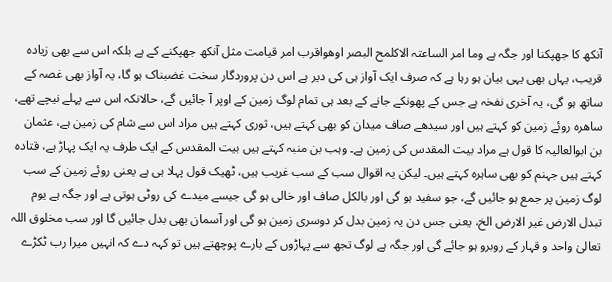آنکھ کا جھپکنا اور جگہ ہے وما امر الساعتہ الاکلمح البصر اوھواقرب امر قیامت مثل آنکھ جھپکنے کے ہے بلکہ اس سے بھی زیادہ قریب، یہاں بھی یہی بیان ہو رہا ہے کہ صرف ایک آواز ہی کی دیر ہے اس دن پروردگار سخت غضبناک ہو گا، یہ آواز بھی غصہ کے ساتھ ہو گی، یہ آخری نفخہ ہے جس کے پھونکے جانے کے بعد ہی تمام لوگ زمین کے اوپر آ جائیں گے، حالانکہ اس سے پہلے نیچے تھے، ساھرہ روئے زمین کو کہتے ہیں اور سیدھے صاف میدان کو بھی کہتے ہیں، ثوری کہتے ہیں مراد اس سے شام کی زمین ہے، عثمان بن ابوالعالیہ کا قول ہے مراد بیت المقدس کی زمین ہے۔ وہب بن منبہ کہتے ہیں بیت المقدس کے ایک طرف یہ ایک پہاڑ ہے، قتادہ کہتے ہیں جہنم کو بھی ساہرہ کہتے ہیں۔ لیکن یہ اقوال سب کے سب غریب ہیں، ٹھیک قول پہلا ہی ہے یعنی روئے زمین کے سب لوگ زمین پر جمع ہو جائیں گے، جو سفید ہو گی اور بالکل صاف اور خالی ہو گی جیسے میدے کی روٹی ہوتی ہے اور جگہ ہے یوم تبدل الارض غیر الارض الخ، یعنی جس دن یہ زمین بدل کر دوسری زمین ہو گی اور آسمان بھی بدل جائیں گا اور سب مخلوق اللہ تعالیٰ واحد و قہار کے روبرو ہو جائے گی اور جگہ ہے لوگ تجھ سے پہاڑوں کے بارے پوچھتے ہیں تو کہہ دے کہ انہیں میرا رب ٹکڑے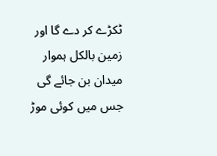ٹکڑے کر دے گا اور زمین بالکل ہموار میدان بن جائے گی جس میں کوئی موڑ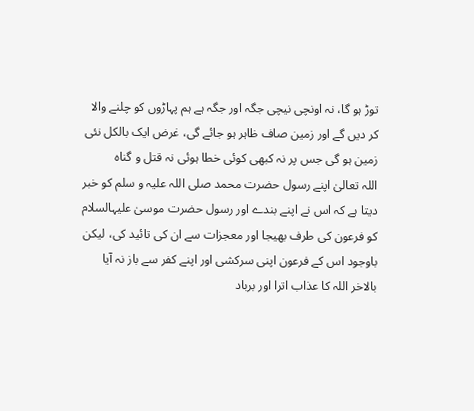توڑ ہو گا، نہ اونچی نیچی جگہ اور جگہ ہے ہم پہاڑوں کو چلنے والا کر دیں گے اور زمین صاف ظاہر ہو جائے گی، غرض ایک بالکل نئی زمین ہو گی جس پر نہ کبھی کوئی خطا ہوئی نہ قتل و گناہ
اللہ تعالیٰ اپنے رسول حضرت محمد صلی اللہ علیہ و سلم کو خبر دیتا ہے کہ اس نے اپنے بندے اور رسول حضرت موسیٰ علیہالسلام کو فرعون کی طرف بھیجا اور معجزات سے ان کی تائید کی، لیکن باوجود اس کے فرعون اپنی سرکشی اور اپنے کفر سے باز نہ آیا بالاخر اللہ کا عذاب اترا اور برباد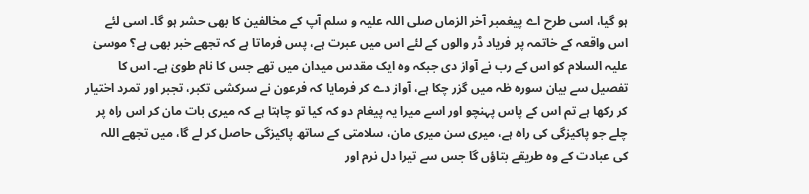ہو گیا، اسی طرح اے پیغمبر آخر الزماں صلی اللہ علیہ و سلم آپ کے مخالفین کا بھی حشر ہو گا۔ اسی لئے اس واقعہ کے خاتمہ پر فریاد ڈر والوں کے لئے اس میں عبرت ہے، پس فرماتا ہے کہ تجھے خبر بھی ہے؟ موسیٰ علیہ السلام کو اس کے رب نے آواز دی جبکہ وہ ایک مقدس میدان میں تھے جس کا نام طویٰ ہے۔ اس کا تفصیل سے بیان سورہ طٰہ میں گزر چکا ہے، آواز دے کر فرمایا کہ فرعون نے سرکشی تکبر، تجبر اور تمرد اختیار کر رکھا ہے تم اس کے پاس پہنچو اور اسے میرا یہ پیغام دو کہ کیا تو چاہتا ہے کہ میری بات مان کر اس راہ پر چلے جو پاکیزگی کی راہ ہے، میری سن میری مان، سلامتی کے ساتھ پاکیزگی حاصل کر لے گا، میں تجھے اللہ کی عبادت کے وہ طریقے بتاؤں گا جس سے تیرا دل نرم اور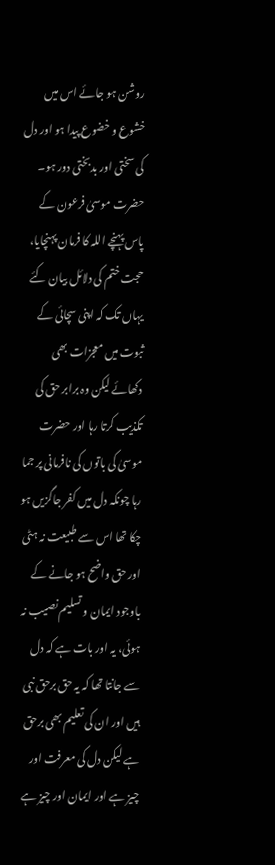روشن ہو جائے اس میں خشوع و خضوع پیدا ہو اور دل کی سختی اور بدبختی دور ہو۔ حضرت موسیٰ فرعون کے پاس پہنچے اللہ کا فرمان پہنچایا، حجت ختم کی دلائل بیان کئے یہاں تک کہ اپنی سچائی کے ثبوت میں معجزات بھی دکھائے لیکن وہ برابر حق کی تکذیب کرتا رہا اور حضرت موسیٰ کی باتوں کی نافرمانی پر جما رہا چونکہ دل میں کفر جاگزیں ہو چکا تھا اس سے طبیعت نہ ہٹی اور حق واضح ہو جانے کے باوجود ایمان و تسلیم نصیب نہ ہوئی، یہ اور بات ہے کہ دل سے جانتا تھا کہ یہ حق برحق نبی ہیں اور ان کی تعلیم بھی برحق ہے لیکن دل کی معرفت اور چیز ہے اور ایمان اور چیز ہے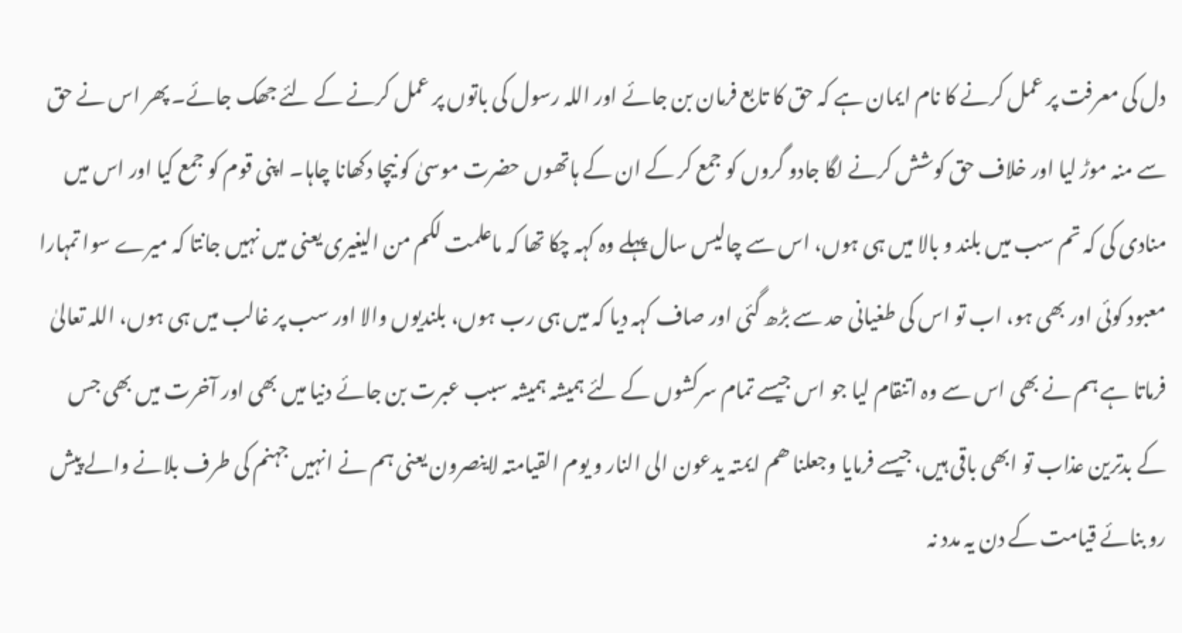دل کی معرفت پر عمل کرنے کا نام ایمان ہے کہ حق کا تابع فرمان بن جائے اور اللہ رسول کی باتوں پر عمل کرنے کے لئے جھک جائے۔ پھر اس نے حق سے منہ موڑ لیا اور خلاف حق کوشش کرنے لگا جادو گروں کو جمع کر کے ان کے ہاتھوں حضرت موسیٰ کو نیچا دکھانا چاہا۔ اپنی قوم کو جمع کیا اور اس میں منادی کی کہ تم سب میں بلند و بالا میں ہی ہوں، اس سے چالیس سال پہلے وہ کہہ چکا تھا کہ ماعلمت لکم من الیغیری یعنی میں نہیں جانتا کہ میرے سوا تمہارا معبود کوئی اور بھی ہو، اب تو اس کی طغیانی حد سے بڑھ گئی اور صاف کہہ دیا کہ میں ہی رب ہوں، بلندیوں والا اور سب پر غالب میں ہی ہوں، اللہ تعالیٰ فرماتا ہے ہم نے بھی اس سے وہ اتنقام لیا جو اس جیسے تمام سرکشوں کے لئے ہمیشہ ہمیشہ سبب عبرت بن جائے دنیا میں بھی اور آخرت میں بھی جس کے بدترین عذاب تو ابھی باقی ہیں، جیسے فرمایا وجعلنا ھم ایمتہ یدعون الی النار و یوم القیامتہ لاینصرون یعنی ہم نے انہیں جہنم کی طرف بلانے والے پیش رو بنائے قیامت کے دن یہ مدد نہ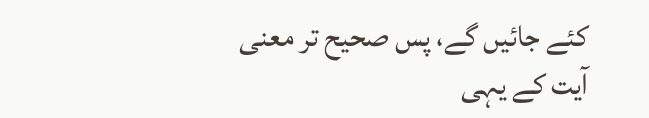کئے جائیں گے، پس صحیح تر معنی آیت کے یہی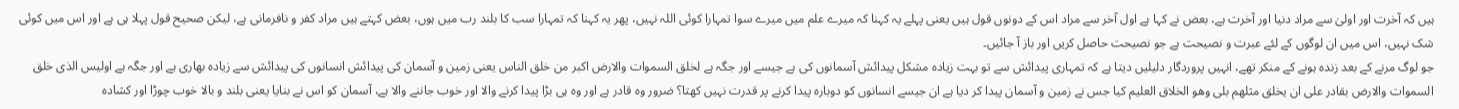ہیں کہ آخرت اور اولیٰ سے مراد دنیا اور آخرت ہے، بعض نے کہا ہے اول آخر سے مراد اس کے دونوں قول ہیں یعنی پہلے یہ کہنا کہ میرے علم میں میرے سوا تمہارا کوئی اللہ نہیں، پھر یہ کہنا کہ تمہارا سب کا بلند رب میں ہوں، بعض کہتے ہیں مراد کفر و نافرمانی ہے، لیکن صحیح قول پہلا ہی ہے اور اس میں کوئی شک نہیں، اس میں ان لوگوں کے لئے عبرت و نصیحت ہے جو نصیحت حاصل کریں اور باز آ جائیں۔
جو لوگ مرنے کے بعد زندہ ہونے کے منکر تھے، انہیں پروردگار دلیلیں دیتا ہے کہ تمہاری پیدائش سے تو بہت زیادہ مشکل پیدائش آسمانوں کی ہے جیسے اور جگہ ہے لخلق السموات والارض اکبر من خلق الناس یعنی زمین و آسمان کی پیدائش انسانوں کی پیدائش سے زیادہ بھاری ہے اور جگہ ہے اولیس الذی خلق السموات والارض بقادر علی ان یخلق مثلھم بلی وھو الخلاق العلیم کیا جس نے زمین و آسمان پیدا کر دیا ہے ان جیسے انسانوں کو دوبارہ پیدا کرنے پر قدرت نہیں کھتا؟ ضرور وہ قادر ہے اور وہ ہی بڑا پیدا کرنے والا اور خوب جاننے والا ہے، آسمان کو اس نے بنایا یعنی بلند و بالا خوب چوڑا اور کشادہ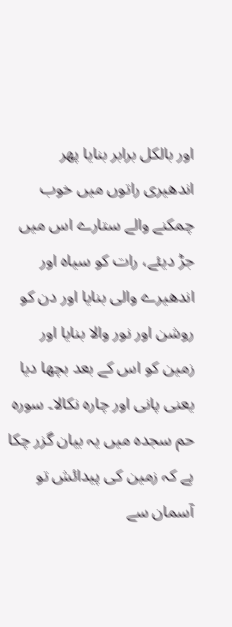اور بالکل برابر بنایا پھر اندھیری راتوں میں خوب چمکنے والے ستارے اس میں جڑ دیئے، رات کو سیاہ اور اندھیرے والی بنایا اور دن کو روشن اور نور والا بنایا اور زمین کو اس کے بعد بچھا دیا یعنی پانی اور چارہ نکالا۔ سورہ حم سجدہ میں یہ بیان گزر چکا ہے کہ زمین کی پیدائش تو آسمان سے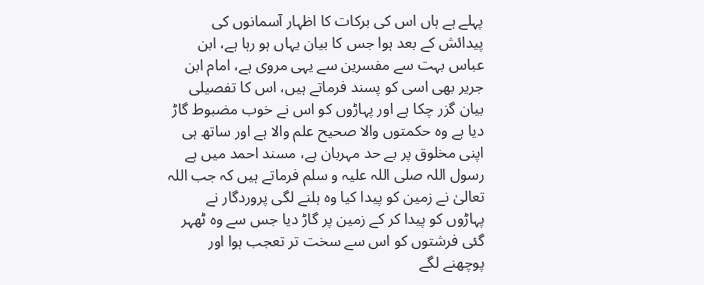پہلے ہے ہاں اس کی برکات کا اظہار آسمانوں کی پیدائش کے بعد ہوا جس کا بیان یہاں ہو رہا ہے، ابن عباس بہت سے مفسرین سے یہی مروی ہے، امام ابن جریر بھی اسی کو پسند فرماتے ہیں، اس کا تفصیلی بیان گزر چکا ہے اور پہاڑوں کو اس نے خوب مضبوط گاڑ دیا ہے وہ حکمتوں والا صحیح علم والا ہے اور ساتھ ہی اپنی مخلوق پر بے حد مہربان ہے، مسند احمد میں ہے رسول اللہ صلی اللہ علیہ و سلم فرماتے ہیں کہ جب اللہ تعالیٰ نے زمین کو پیدا کیا وہ ہلنے لگی پروردگار نے پہاڑوں کو پیدا کر کے زمین پر گاڑ دیا جس سے وہ ٹھہر گئی فرشتوں کو اس سے سخت تر تعجب ہوا اور پوچھنے لگے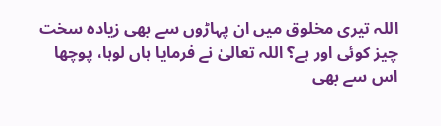اللہ تیری مخلوق میں ان پہاڑوں سے بھی زیادہ سخت چیز کوئی اور ہے؟ اللہ تعالیٰ نے فرمایا ہاں لوہا، پوچھا اس سے بھی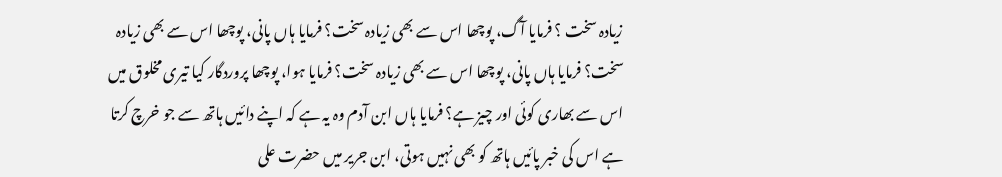زیادہ سخت ؟ فرمایا آگ، پوچھا اس سے بھی زیادہ سخت؟ فرمایا ہاں پانی، پوچھا اس سے بھی زیادہ سخت؟ فرمایا ہاں پانی، پوچھا اس سے بھی زیادہ سخت؟ فرمایا ہوا، پوچھا پروردگار کیا تیری مخلوق میں اس سے بھاری کوئی اور چیز ہے؟ فرمایا ہاں ابن آدم وہ یہ ہے کہ اپنے دائیں ہاتھ سے جو خرچ کرتا ہے اس کی خبر پائیں ہاتھ کو بھی نہیں ہوتی، ابن جریر میں حضرت علی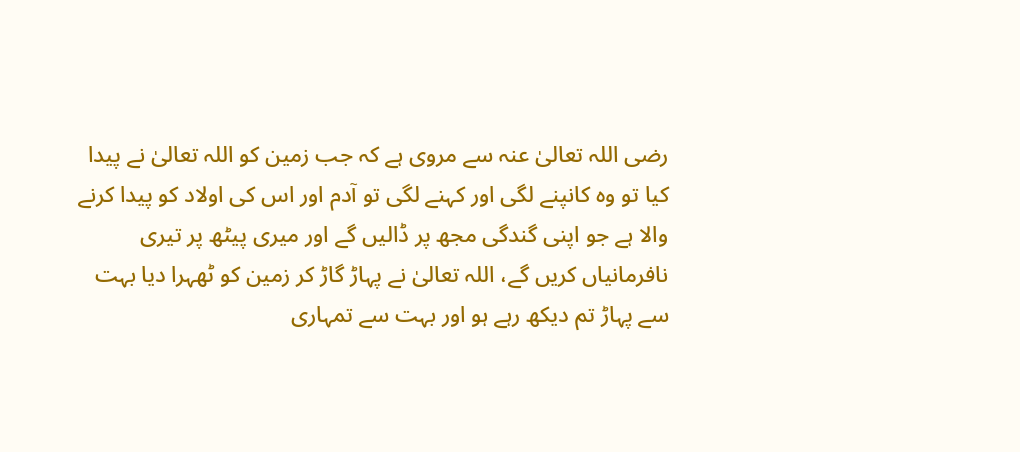رضی اللہ تعالیٰ عنہ سے مروی ہے کہ جب زمین کو اللہ تعالیٰ نے پیدا کیا تو وہ کانپنے لگی اور کہنے لگی تو آدم اور اس کی اولاد کو پیدا کرنے والا ہے جو اپنی گندگی مجھ پر ڈالیں گے اور میری پیٹھ پر تیری نافرمانیاں کریں گے، اللہ تعالیٰ نے پہاڑ گاڑ کر زمین کو ٹھہرا دیا بہت سے پہاڑ تم دیکھ رہے ہو اور بہت سے تمہاری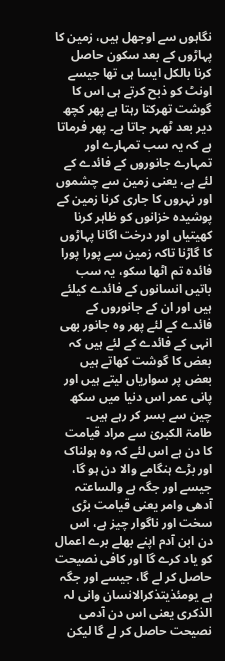نگاہوں سے اوجھل ہیں، زمین کا پہاڑوں کے بعد سکون حاصل کرنا بالکل ایسا ہی تھا جیسے اونٹ کو ذبح کرتے ہی اس کا گوشت تھرکتا رہتا ہے پھر کچھ دیر بعد ٹھہر جاتا ہے۔ پھر فرماتا ہے کہ یہ سب تمہارے اور تمہارے جانوروں کے فائدے کے لئے ہے، یعنی زمین سے چشموں اور نہروں کا جاری کرنا زمین کے پوشیدہ خزانوں کو ظاہر کرنا کھیتیاں اور درخت اگانا پہاڑوں کا گاڑنا تاکہ زمین سے پورا پورا فائدہ تم اٹھا سکو، یہ سب باتیں انسانوں کے فائدے کیلئے ہیں اور ان کے جانوروں کے فائدے کے لئے پھر وہ جانور بھی انہی کے فائدے کے لئے ہیں کہ بعض کا گوشت کھاتے ہیں بعض پر سواریاں لیتے ہیں اور پانی عمر اس دنیا میں سکھ چین سے بسر کر رہے ہیں۔
طامۃ الکبریٰ سے مراد قیامت کا دن ہے اس لئے کہ وہ ہولناک اور بڑے ہنگامے والا دن ہو گا، جیسے اور جگہ ہے والساعتہ آدھی وامر یعنی قیامت بڑی سخت اور ناگوار چیز ہے، اس دن ابن آدم اپنے بھلے برے اعمال کو یاد کرے گا اور کافی نصیحت حاصل کر لے گا، جیسے اور جگہ ہے یومئذیتذکرالانسان وانی لہ الذکری یعنی اس دن آدمی نصیحت حاصل کر لے گا لیکن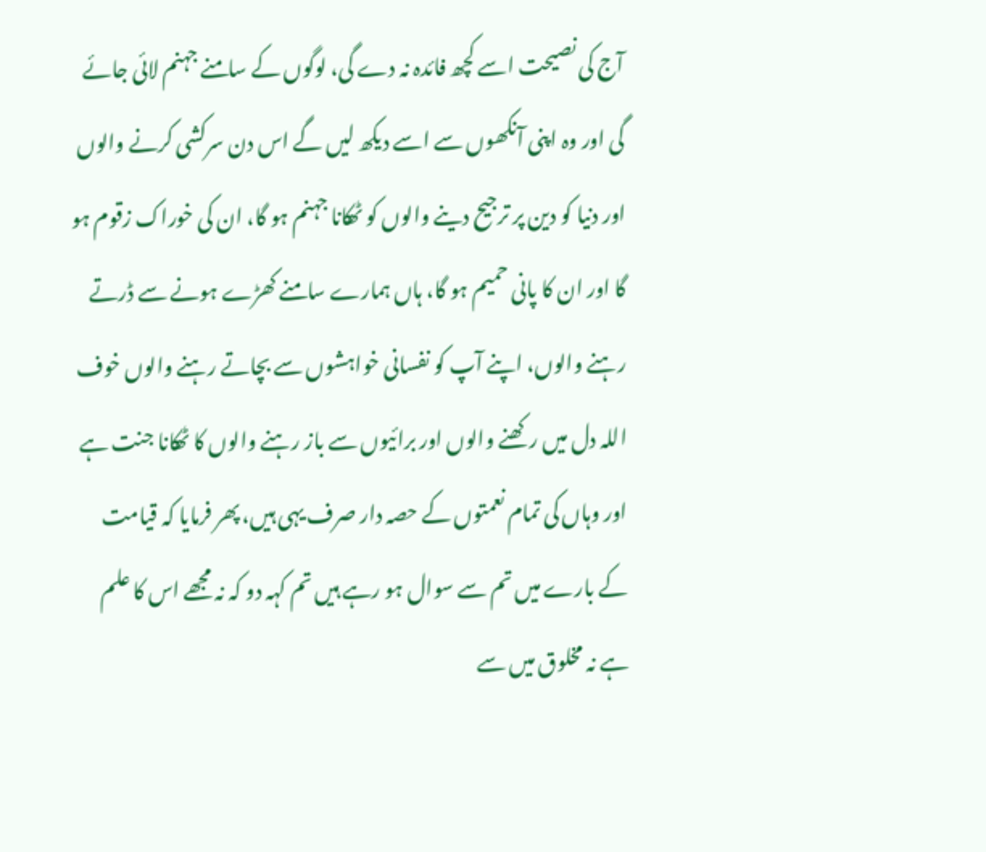آج کی نصیحت اسے کچھ فائدہ نہ دے گی، لوگوں کے سامنے جہنم لائی جائے گی اور وہ اپنی آنکھوں سے اسے دیکھ لیں گے اس دن سرکشی کرنے والوں اور دنیا کو دین پر ترجیح دینے والوں کو ٹھکانا جہنم ہو گا، ان کی خوراک زقوم ہو گا اور ان کا پانی حمیم ہو گا، ہاں ہمارے سامنے کھڑے ہونے سے ڈرتے رہنے والوں، اپنے آپ کو نفسانی خواہشوں سے بچاتے رہنے والوں خوف اللہ دل میں رکھنے والوں اور برائیوں سے باز رہنے والوں کا ٹھکانا جنت ہے اور وہاں کی تمام نعمتوں کے حصہ دار صرف یہی ہیں، پھر فرمایا کہ قیامت کے بارے میں تم سے سوال ہو رہے ہیں تم کہہ دو کہ نہ مجھے اس کا علم ہے نہ مخلوق میں سے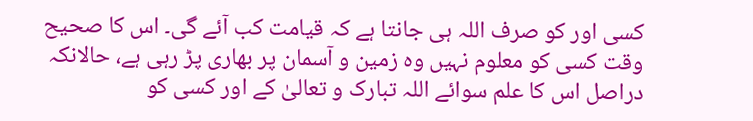کسی اور کو صرف اللہ ہی جانتا ہے کہ قیامت کب آئے گی۔ اس کا صحیح وقت کسی کو معلوم نہیں وہ زمین و آسمان پر بھاری پڑ رہی ہے، حالانکہ دراصل اس کا علم سوائے اللہ تبارک و تعالیٰ کے اور کسی کو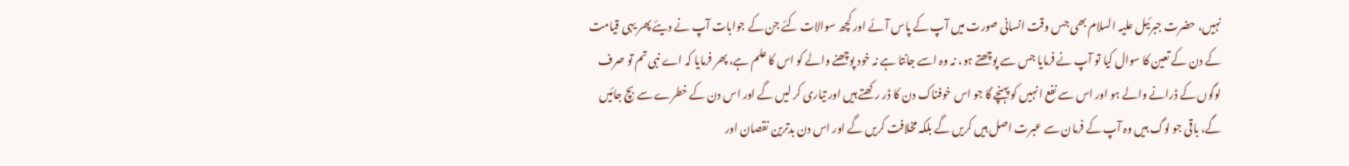نہیں، حضرت جبرئیل علیہ السلام بھی جس وقت انسانی صورت میں آپ کے پاس آئے اور کچھ سوالات کئے جن کے جوابات آپ نے دیئے پھر یہی قیامت کے دن کے تعین کا سوال کیا تو آپ نے فرمایا جس سے پوچھتے ہو، نہ وہ اسے جانتا ہے نہ خود پوچھنے والے کو اس کا علم ہے، پھر فرمایا کہ اے نبی تم تو صرف لوگوں کے ڈرانے والے ہو اور اس سے نفع انہیں کو پہنچے گا جو اس خوفناک دن کا ڈر رکھتے ہیں اور تیاری کر لیں گے اور اس دن کے خطرے سے بچ جائیں گے، باقی جو لوگ ہیں وہ آپ کے فرمان سے عبرت اصل ہیں کریں گے بلکہ مخلافت کریں گے اور اس دن بدترین نقصان اور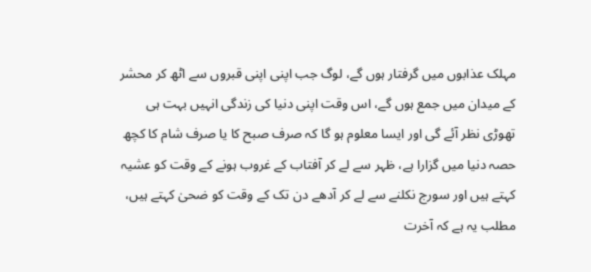مہلک عذابوں میں گرفتار ہوں گے، لوگ جب اپنی اپنی قبروں سے اٹھ کر محشر کے میدان میں جمع ہوں گے، اس وقت اپنی دنیا کی زندگی انہیں بہت ہی تھوڑی نظر آئے گی اور ایسا معلوم ہو گا کہ صرف صبح کا یا صرف شام کا کچھ حصہ دنیا میں گزارا ہے، ظہر سے لے کر آفتاب کے غروب ہونے کے وقت کو عشیہ کہتے ہیں اور سورج نکلنے سے لے کر آدھے دن تک کے وقت کو ضحیٰ کہتے ہیں، مطلب یہ ہے کہ آخرت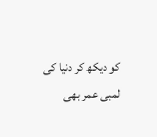کو دیکھ کر دنیا کی لمبی عمر بھی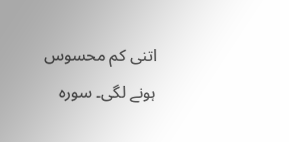اتنی کم محسوس ہونے لگی۔ سورہ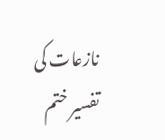نازعات کی تفسیر ختم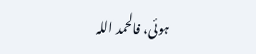ہوئی، فالحمد اللہ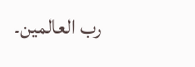رب العالمین۔